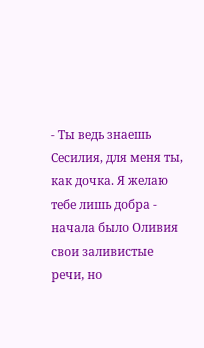- Ты ведь знаешь Сесилия, для меня ты, как дочка. Я желаю тебе лишь добра - начала было Оливия свои заливистые речи, но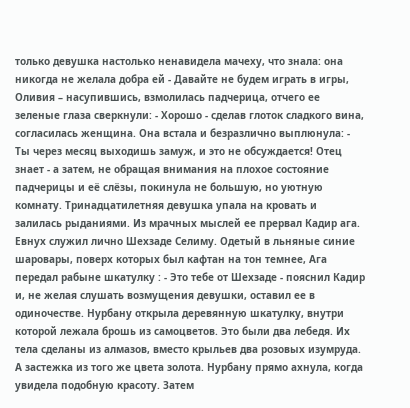только девушка настолько ненавидела мачеху, что знала: она никогда не желала добра ей - Давайте не будем играть в игры, Оливия – насупившись, взмолилась падчерица, отчего ее зеленые глаза сверкнули: - Хорошо - сделав глоток сладкого вина, согласилась женщина. Она встала и безразлично выплюнула: - Ты через месяц выходишь замуж, и это не обсуждается! Отец знает - а затем, не обращая внимания на плохое состояние падчерицы и её слёзы, покинула не большую, но уютную комнату. Тринадцатилетняя девушка упала на кровать и залилась рыданиями. Из мрачных мыслей ее прервал Кадир ага. Евнух служил лично Шехзаде Селиму. Одетый в льняные синие шаровары, поверх которых был кафтан на тон темнее, Ага передал рабыне шкатулку : - Это тебе от Шехзаде - пояснил Кадир и, не желая слушать возмущения девушки, оставил ее в одиночестве. Нурбану открыла деревянную шкатулку, внутри которой лежала брошь из самоцветов. Это были два лебедя. Их тела сделаны из алмазов, вместо крыльев два розовых изумруда. А застежка из того же цвета золота. Нурбану прямо ахнула, когда увидела подобную красоту. Затем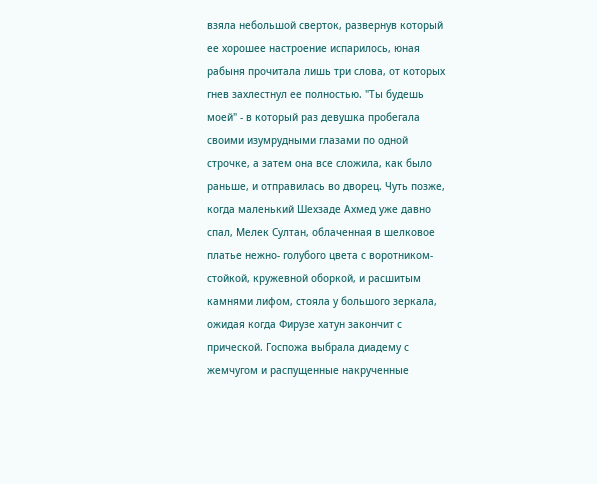взяла небольшой сверток, развернув который ее хорошее настроение испарилось, юная рабыня прочитала лишь три слова, от которых гнев захлестнул ее полностью. "Ты будешь моей" - в который раз девушка пробегала своими изумрудными глазами по одной строчке, а затем она все сложила, как было раньше, и отправилась во дворец. Чуть позже, когда маленький Шехзаде Ахмед уже давно спал, Мелек Султан, облаченная в шелковое платье нежно- голубого цвета с воротником-стойкой, кружевной оборкой, и расшитым камнями лифом, стояла у большого зеркала, ожидая когда Фирузе хатун закончит с прической. Госпожа выбрала диадему с жемчугом и распущенные накрученные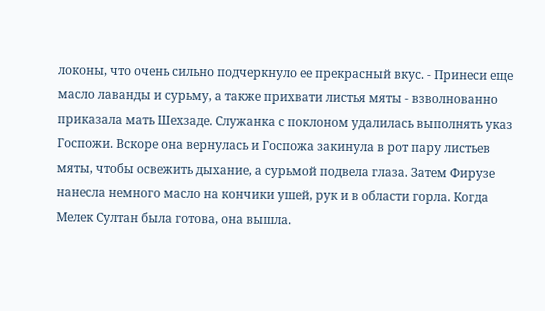локоны, что очень сильно подчеркнуло ее прекрасный вкус. - Принеси еще масло лаванды и сурьму, а также прихвати листья мяты - взволнованно приказала мать Шехзаде. Служанка с поклоном удалилась выполнять указ Госпожи. Вскоре она вернулась и Госпожа закинула в рот пару листьев мяты, чтобы освежить дыхание, а сурьмой подвела глаза. Затем Фирузе нанесла немного масло на кончики ушей, рук и в области горла. Когда Мелек Султан была готова, она вышла.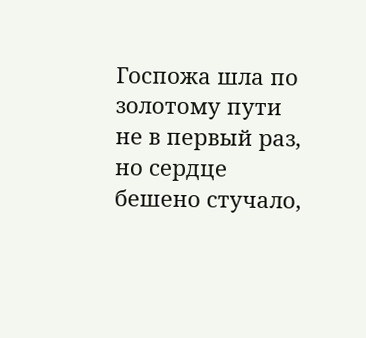Госпожа шла по золотому пути не в первый раз, но сердце бешено стучало,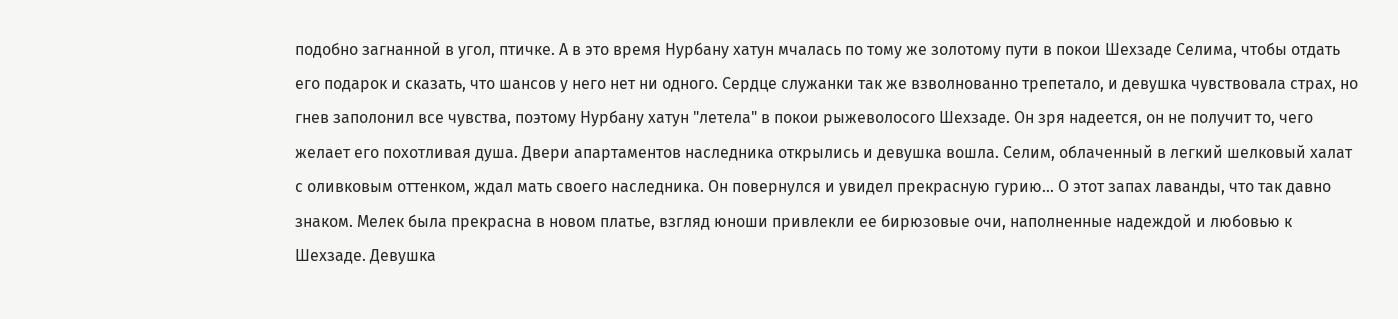подобно загнанной в угол, птичке. А в это время Нурбану хатун мчалась по тому же золотому пути в покои Шехзаде Селима, чтобы отдать его подарок и сказать, что шансов у него нет ни одного. Сердце служанки так же взволнованно трепетало, и девушка чувствовала страх, но гнев заполонил все чувства, поэтому Нурбану хатун "летела" в покои рыжеволосого Шехзаде. Он зря надеется, он не получит то, чего желает его похотливая душа. Двери апартаментов наследника открылись и девушка вошла. Селим, облаченный в легкий шелковый халат с оливковым оттенком, ждал мать своего наследника. Он повернулся и увидел прекрасную гурию... О этот запах лаванды, что так давно знаком. Мелек была прекрасна в новом платье, взгляд юноши привлекли ее бирюзовые очи, наполненные надеждой и любовью к Шехзаде. Девушка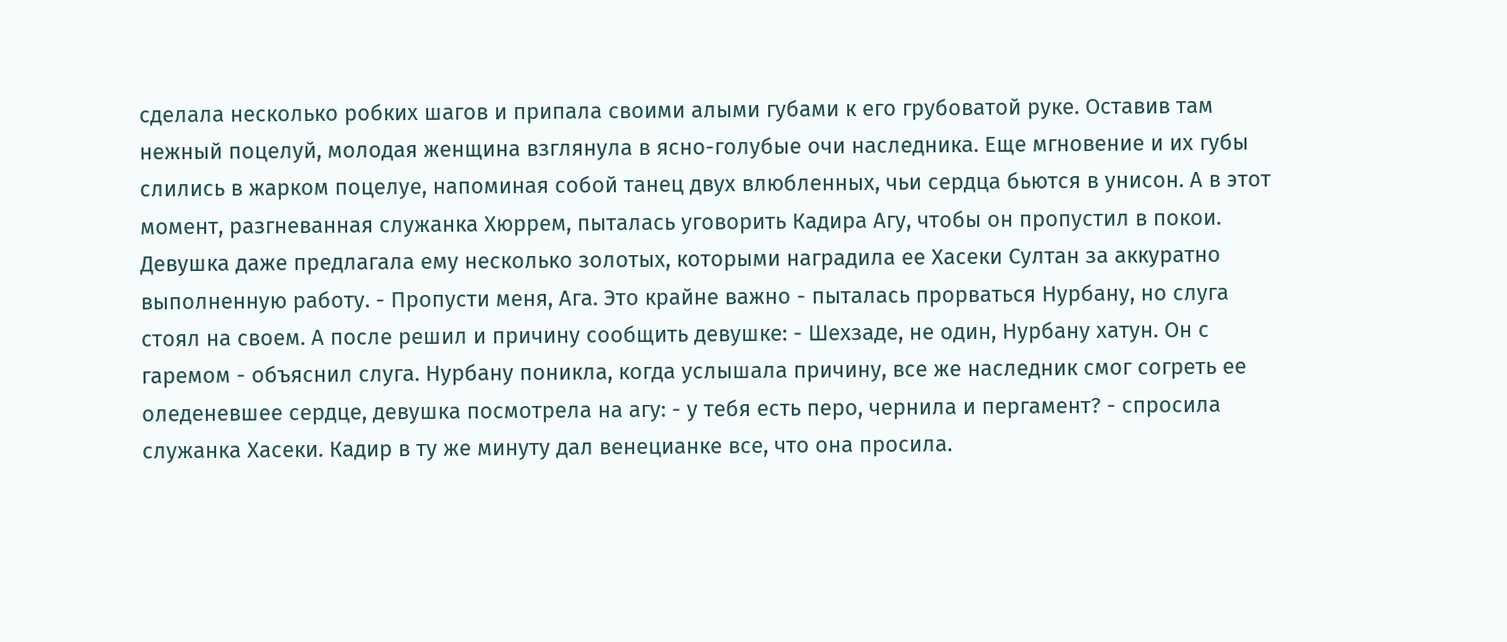сделала несколько робких шагов и припала своими алыми губами к его грубоватой руке. Оставив там нежный поцелуй, молодая женщина взглянула в ясно-голубые очи наследника. Еще мгновение и их губы слились в жарком поцелуе, напоминая собой танец двух влюбленных, чьи сердца бьются в унисон. А в этот момент, разгневанная служанка Хюррем, пыталась уговорить Кадира Агу, чтобы он пропустил в покои. Девушка даже предлагала ему несколько золотых, которыми наградила ее Хасеки Султан за аккуратно выполненную работу. - Пропусти меня, Ага. Это крайне важно - пыталась прорваться Нурбану, но слуга стоял на своем. А после решил и причину сообщить девушке: - Шехзаде, не один, Нурбану хатун. Он с гаремом - объяснил слуга. Нурбану поникла, когда услышала причину, все же наследник смог согреть ее оледеневшее сердце, девушка посмотрела на агу: - у тебя есть перо, чернила и пергамент? - спросила служанка Хасеки. Кадир в ту же минуту дал венецианке все, что она просила.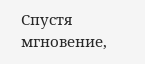Спустя мгновение,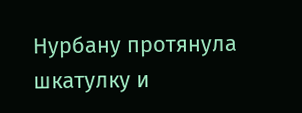Нурбану протянула шкатулку и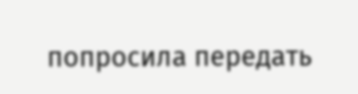попросила передать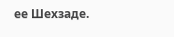ее Шехзаде.